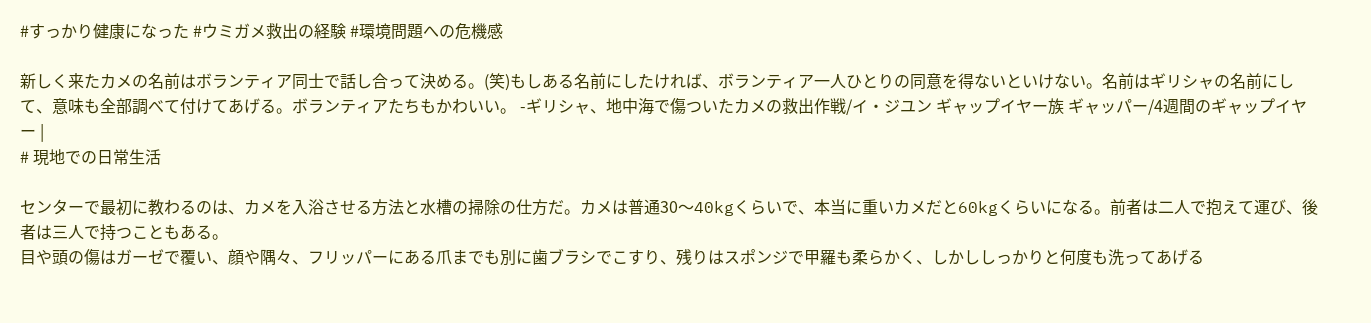#すっかり健康になった #ウミガメ救出の経験 #環境問題への危機感

新しく来たカメの名前はボランティア同士で話し合って決める。(笑)もしある名前にしたければ、ボランティア一人ひとりの同意を得ないといけない。名前はギリシャの名前にして、意味も全部調べて付けてあげる。ボランティアたちもかわいい。 -ギリシャ、地中海で傷ついたカメの救出作戦/イ・ジユン ギャップイヤー族 ギャッパー/4週間のギャップイヤー |
# 現地での日常生活

センターで最初に教わるのは、カメを入浴させる方法と水槽の掃除の仕方だ。カメは普通30〜40kgくらいで、本当に重いカメだと60kgくらいになる。前者は二人で抱えて運び、後者は三人で持つこともある。
目や頭の傷はガーゼで覆い、顔や隅々、フリッパーにある爪までも別に歯ブラシでこすり、残りはスポンジで甲羅も柔らかく、しかししっかりと何度も洗ってあげる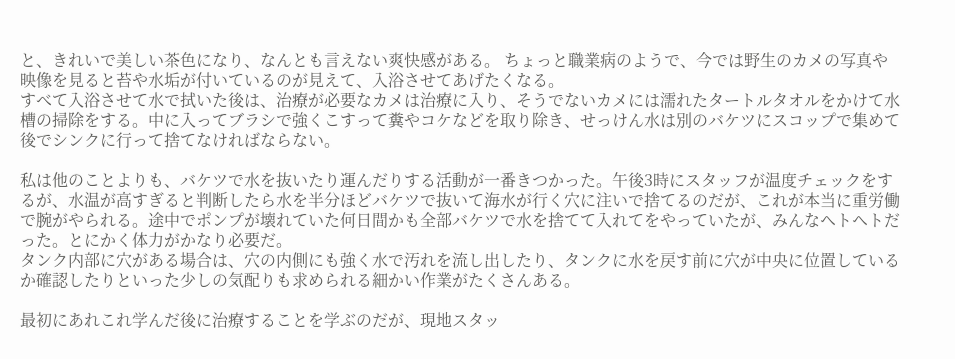と、きれいで美しい茶色になり、なんとも言えない爽快感がある。 ちょっと職業病のようで、今では野生のカメの写真や映像を見ると苔や水垢が付いているのが見えて、入浴させてあげたくなる。
すべて入浴させて水で拭いた後は、治療が必要なカメは治療に入り、そうでないカメには濡れたタートルタオルをかけて水槽の掃除をする。中に入ってブラシで強くこすって糞やコケなどを取り除き、せっけん水は別のバケツにスコップで集めて後でシンクに行って捨てなければならない。

私は他のことよりも、バケツで水を抜いたり運んだりする活動が一番きつかった。午後3時にスタッフが温度チェックをするが、水温が高すぎると判断したら水を半分ほどバケツで抜いて海水が行く穴に注いで捨てるのだが、これが本当に重労働で腕がやられる。途中でポンプが壊れていた何日間かも全部バケツで水を捨てて入れてをやっていたが、みんなヘトヘトだった。とにかく体力がかなり必要だ。
タンク内部に穴がある場合は、穴の内側にも強く水で汚れを流し出したり、タンクに水を戻す前に穴が中央に位置しているか確認したりといった少しの気配りも求められる細かい作業がたくさんある。

最初にあれこれ学んだ後に治療することを学ぶのだが、現地スタッ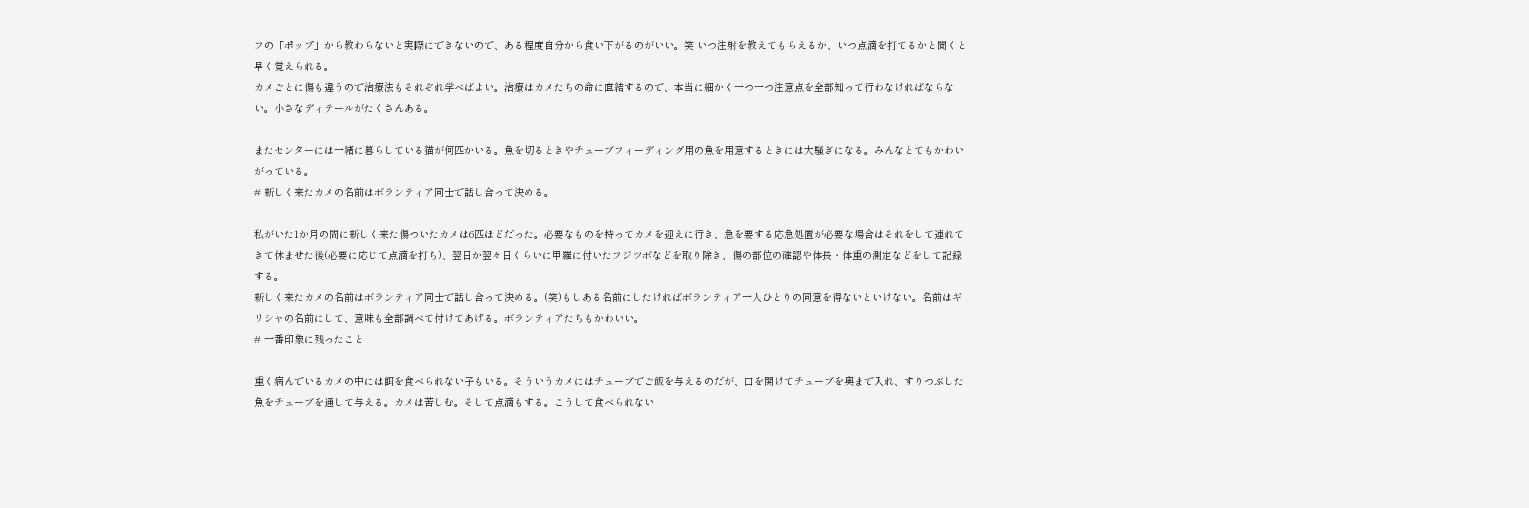フの「ポップ」から教わらないと実際にできないので、ある程度自分から食い下がるのがいい。笑 いつ注射を教えてもらえるか、いつ点滴を打てるかと聞くと早く覚えられる。
カメごとに傷も違うので治療法もそれぞれ学べばよい。治療はカメたちの命に直結するので、本当に細かく一つ一つ注意点を全部知って行わなければならない。小さなディテールがたくさんある。

またセンターには一緒に暮らしている猫が何匹かいる。魚を切るときやチューブフィーディング用の魚を用意するときには大騒ぎになる。みんなとてもかわいがっている。
# 新しく来たカメの名前はボランティア同士で話し合って決める。

私がいた1か月の間に新しく来た傷ついたカメは6匹ほどだった。必要なものを持ってカメを迎えに行き、急を要する応急処置が必要な場合はそれをして連れてきて休ませた後(必要に応じて点滴を打ち)、翌日か翌々日くらいに甲羅に付いたフジツボなどを取り除き、傷の部位の確認や体長・体重の測定などをして記録する。
新しく来たカメの名前はボランティア同士で話し合って決める。(笑)もしある名前にしたければボランティア一人ひとりの同意を得ないといけない。名前はギリシャの名前にして、意味も全部調べて付けてあげる。ボランティアたちもかわいい。
# 一番印象に残ったこと

重く病んでいるカメの中には餌を食べられない子もいる。そういうカメにはチューブでご飯を与えるのだが、口を開けてチューブを奥まで入れ、すりつぶした魚をチューブを通して与える。カメは苦しむ。そして点滴もする。こうして食べられない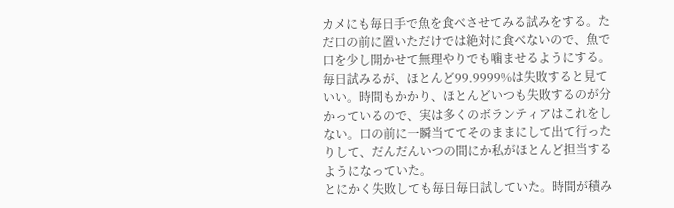カメにも毎日手で魚を食べさせてみる試みをする。ただ口の前に置いただけでは絶対に食べないので、魚で口を少し開かせて無理やりでも噛ませるようにする。
毎日試みるが、ほとんど99.9999%は失敗すると見ていい。時間もかかり、ほとんどいつも失敗するのが分かっているので、実は多くのボランティアはこれをしない。口の前に一瞬当ててそのままにして出て行ったりして、だんだんいつの間にか私がほとんど担当するようになっていた。
とにかく失敗しても毎日毎日試していた。時間が積み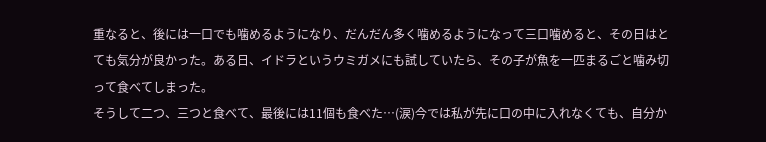重なると、後には一口でも噛めるようになり、だんだん多く噛めるようになって三口噛めると、その日はとても気分が良かった。ある日、イドラというウミガメにも試していたら、その子が魚を一匹まるごと噛み切って食べてしまった。
そうして二つ、三つと食べて、最後には11個も食べた…(涙)今では私が先に口の中に入れなくても、自分か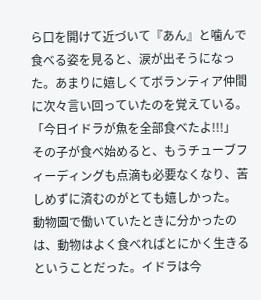ら口を開けて近づいて『あん』と噛んで食べる姿を見ると、涙が出そうになった。あまりに嬉しくてボランティア仲間に次々言い回っていたのを覚えている。
「今日イドラが魚を全部食べたよ!!!」
その子が食べ始めると、もうチューブフィーディングも点滴も必要なくなり、苦しめずに済むのがとても嬉しかった。
動物園で働いていたときに分かったのは、動物はよく食べればとにかく生きるということだった。イドラは今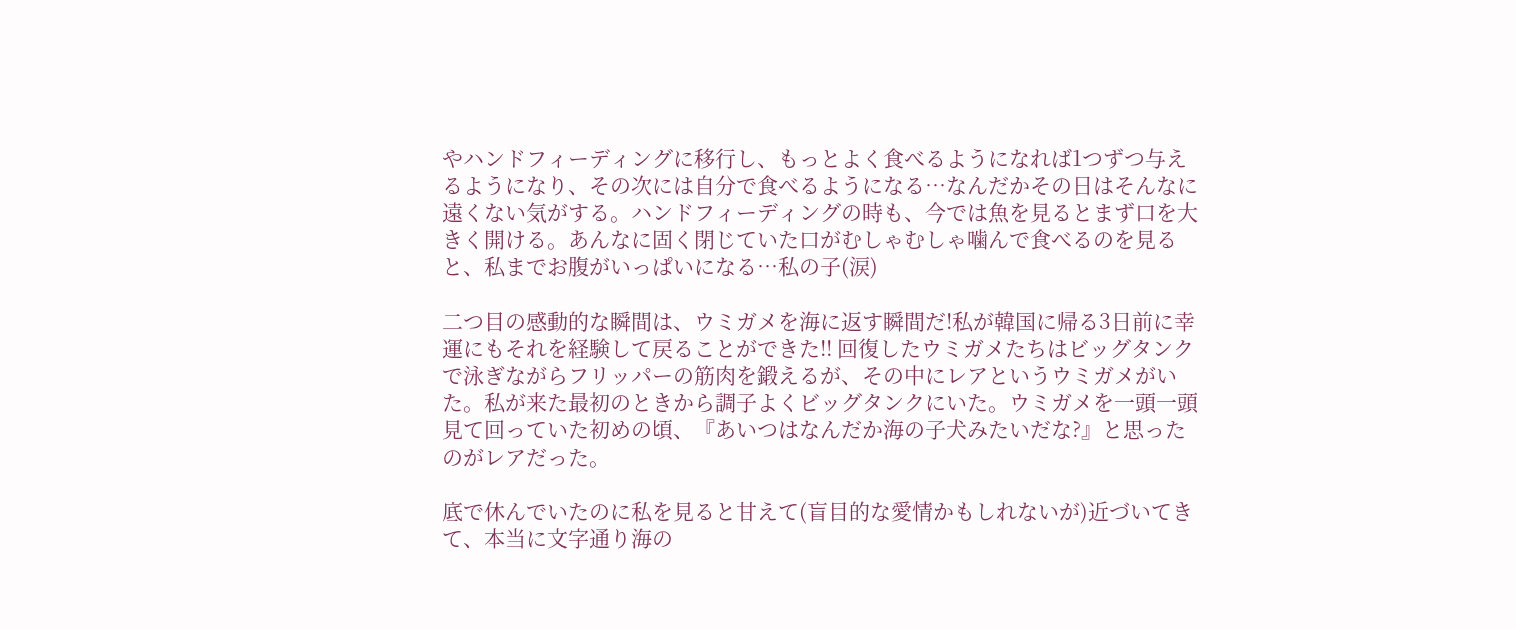やハンドフィーディングに移行し、もっとよく食べるようになれば1つずつ与えるようになり、その次には自分で食べるようになる…なんだかその日はそんなに遠くない気がする。ハンドフィーディングの時も、今では魚を見るとまず口を大きく開ける。あんなに固く閉じていた口がむしゃむしゃ噛んで食べるのを見ると、私までお腹がいっぱいになる…私の子(涙)

二つ目の感動的な瞬間は、ウミガメを海に返す瞬間だ!私が韓国に帰る3日前に幸運にもそれを経験して戻ることができた!! 回復したウミガメたちはビッグタンクで泳ぎながらフリッパーの筋肉を鍛えるが、その中にレアというウミガメがいた。私が来た最初のときから調子よくビッグタンクにいた。ウミガメを一頭一頭見て回っていた初めの頃、『あいつはなんだか海の子犬みたいだな?』と思ったのがレアだった。

底で休んでいたのに私を見ると甘えて(盲目的な愛情かもしれないが)近づいてきて、本当に文字通り海の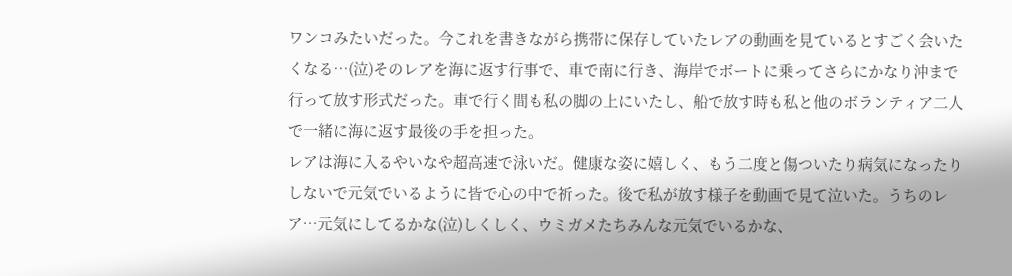ワンコみたいだった。今これを書きながら携帯に保存していたレアの動画を見ているとすごく会いたくなる…(泣)そのレアを海に返す行事で、車で南に行き、海岸でボートに乗ってさらにかなり沖まで行って放す形式だった。車で行く間も私の脚の上にいたし、船で放す時も私と他のボランティア二人で一緒に海に返す最後の手を担った。
レアは海に入るやいなや超高速で泳いだ。健康な姿に嬉しく、もう二度と傷ついたり病気になったりしないで元気でいるように皆で心の中で祈った。後で私が放す様子を動画で見て泣いた。うちのレア…元気にしてるかな(泣)しくしく、ウミガメたちみんな元気でいるかな、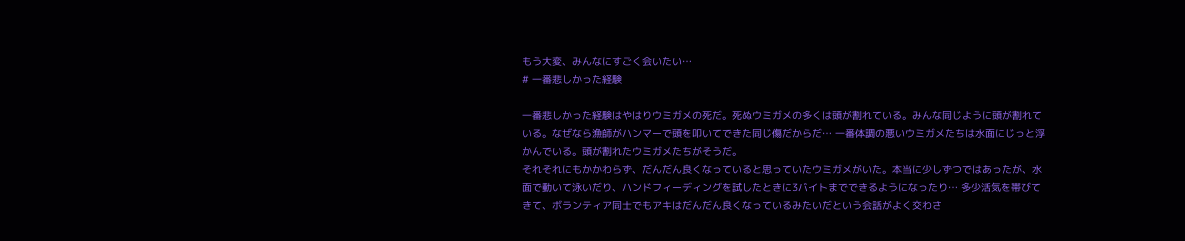もう大変、みんなにすごく会いたい…
# 一番悲しかった経験

一番悲しかった経験はやはりウミガメの死だ。死ぬウミガメの多くは頭が割れている。みんな同じように頭が割れている。なぜなら漁師がハンマーで頭を叩いてできた同じ傷だからだ… 一番体調の悪いウミガメたちは水面にじっと浮かんでいる。頭が割れたウミガメたちがそうだ。
それそれにもかかわらず、だんだん良くなっていると思っていたウミガメがいた。本当に少しずつではあったが、水面で動いて泳いだり、ハンドフィーディングを試したときに3バイトまでできるようになったり… 多少活気を帯びてきて、ボランティア同士でもアキはだんだん良くなっているみたいだという会話がよく交わさ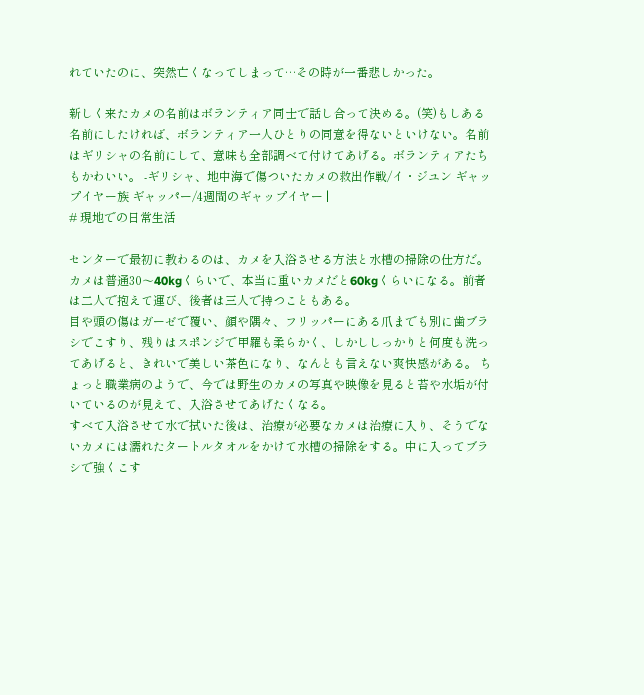れていたのに、突然亡くなってしまって…その時が一番悲しかった。

新しく来たカメの名前はボランティア同士で話し合って決める。(笑)もしある名前にしたければ、ボランティア一人ひとりの同意を得ないといけない。名前はギリシャの名前にして、意味も全部調べて付けてあげる。ボランティアたちもかわいい。 -ギリシャ、地中海で傷ついたカメの救出作戦/イ・ジユン ギャップイヤー族 ギャッパー/4週間のギャップイヤー |
# 現地での日常生活

センターで最初に教わるのは、カメを入浴させる方法と水槽の掃除の仕方だ。カメは普通30〜40kgくらいで、本当に重いカメだと60kgくらいになる。前者は二人で抱えて運び、後者は三人で持つこともある。
目や頭の傷はガーゼで覆い、顔や隅々、フリッパーにある爪までも別に歯ブラシでこすり、残りはスポンジで甲羅も柔らかく、しかししっかりと何度も洗ってあげると、きれいで美しい茶色になり、なんとも言えない爽快感がある。 ちょっと職業病のようで、今では野生のカメの写真や映像を見ると苔や水垢が付いているのが見えて、入浴させてあげたくなる。
すべて入浴させて水で拭いた後は、治療が必要なカメは治療に入り、そうでないカメには濡れたタートルタオルをかけて水槽の掃除をする。中に入ってブラシで強くこす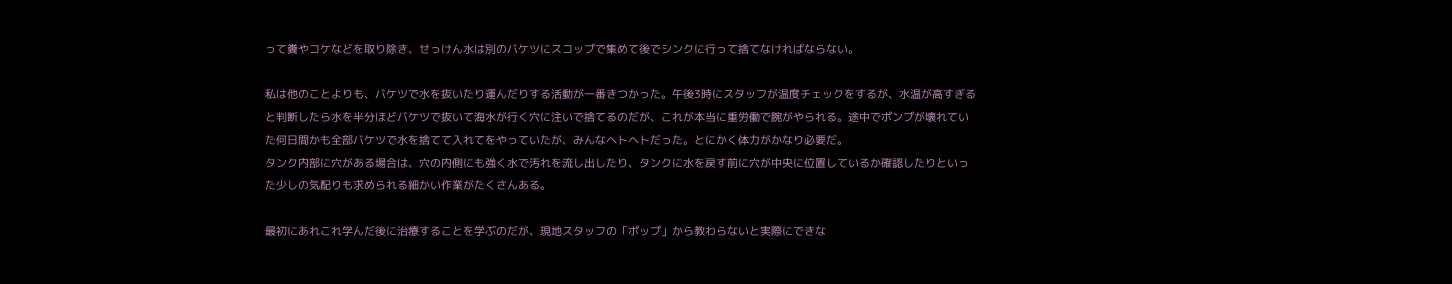って糞やコケなどを取り除き、せっけん水は別のバケツにスコップで集めて後でシンクに行って捨てなければならない。

私は他のことよりも、バケツで水を抜いたり運んだりする活動が一番きつかった。午後3時にスタッフが温度チェックをするが、水温が高すぎると判断したら水を半分ほどバケツで抜いて海水が行く穴に注いで捨てるのだが、これが本当に重労働で腕がやられる。途中でポンプが壊れていた何日間かも全部バケツで水を捨てて入れてをやっていたが、みんなヘトヘトだった。とにかく体力がかなり必要だ。
タンク内部に穴がある場合は、穴の内側にも強く水で汚れを流し出したり、タンクに水を戻す前に穴が中央に位置しているか確認したりといった少しの気配りも求められる細かい作業がたくさんある。

最初にあれこれ学んだ後に治療することを学ぶのだが、現地スタッフの「ポップ」から教わらないと実際にできな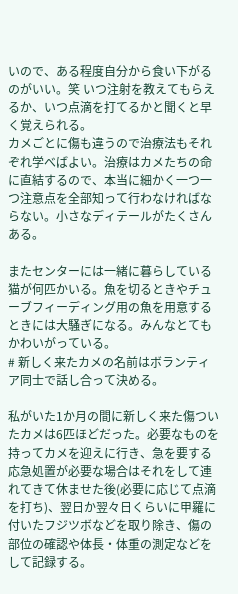いので、ある程度自分から食い下がるのがいい。笑 いつ注射を教えてもらえるか、いつ点滴を打てるかと聞くと早く覚えられる。
カメごとに傷も違うので治療法もそれぞれ学べばよい。治療はカメたちの命に直結するので、本当に細かく一つ一つ注意点を全部知って行わなければならない。小さなディテールがたくさんある。

またセンターには一緒に暮らしている猫が何匹かいる。魚を切るときやチューブフィーディング用の魚を用意するときには大騒ぎになる。みんなとてもかわいがっている。
# 新しく来たカメの名前はボランティア同士で話し合って決める。

私がいた1か月の間に新しく来た傷ついたカメは6匹ほどだった。必要なものを持ってカメを迎えに行き、急を要する応急処置が必要な場合はそれをして連れてきて休ませた後(必要に応じて点滴を打ち)、翌日か翌々日くらいに甲羅に付いたフジツボなどを取り除き、傷の部位の確認や体長・体重の測定などをして記録する。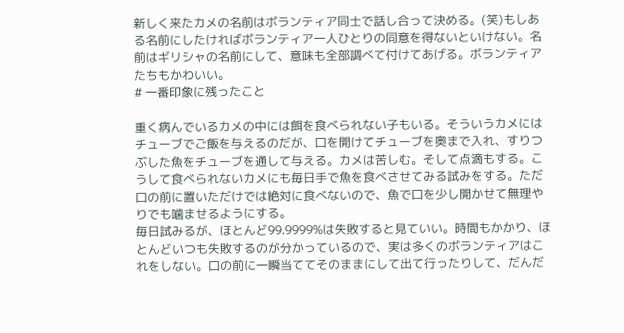新しく来たカメの名前はボランティア同士で話し合って決める。(笑)もしある名前にしたければボランティア一人ひとりの同意を得ないといけない。名前はギリシャの名前にして、意味も全部調べて付けてあげる。ボランティアたちもかわいい。
# 一番印象に残ったこと

重く病んでいるカメの中には餌を食べられない子もいる。そういうカメにはチューブでご飯を与えるのだが、口を開けてチューブを奥まで入れ、すりつぶした魚をチューブを通して与える。カメは苦しむ。そして点滴もする。こうして食べられないカメにも毎日手で魚を食べさせてみる試みをする。ただ口の前に置いただけでは絶対に食べないので、魚で口を少し開かせて無理やりでも噛ませるようにする。
毎日試みるが、ほとんど99.9999%は失敗すると見ていい。時間もかかり、ほとんどいつも失敗するのが分かっているので、実は多くのボランティアはこれをしない。口の前に一瞬当ててそのままにして出て行ったりして、だんだ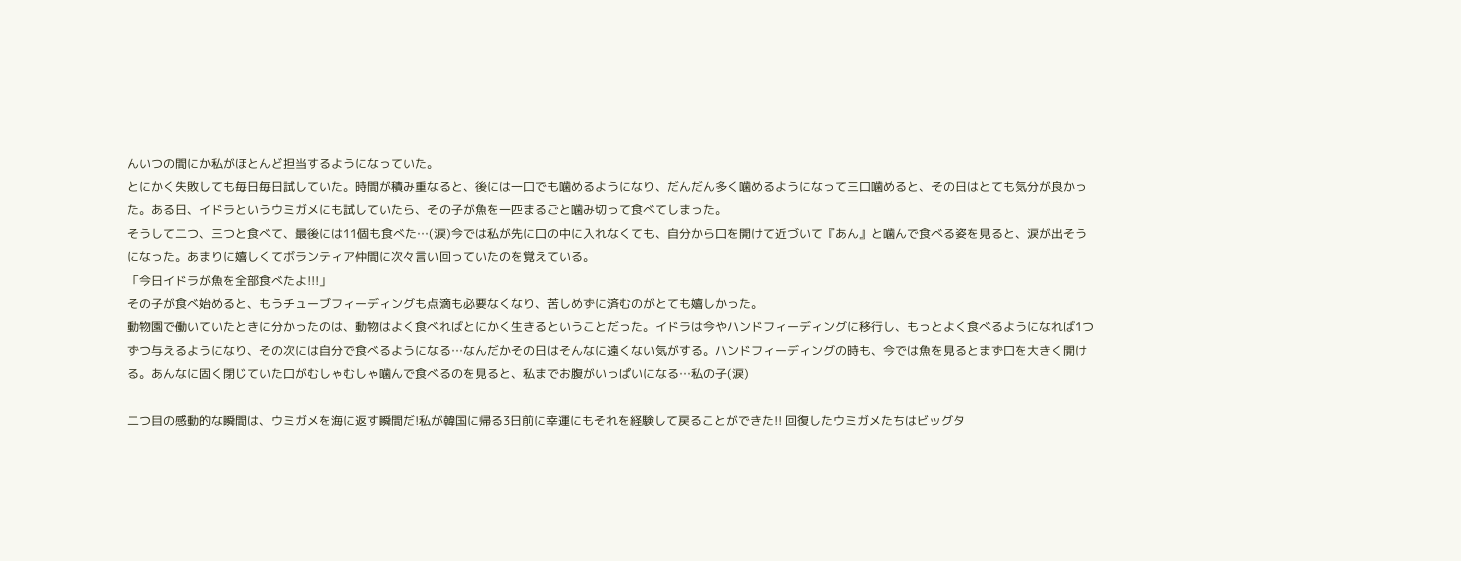んいつの間にか私がほとんど担当するようになっていた。
とにかく失敗しても毎日毎日試していた。時間が積み重なると、後には一口でも噛めるようになり、だんだん多く噛めるようになって三口噛めると、その日はとても気分が良かった。ある日、イドラというウミガメにも試していたら、その子が魚を一匹まるごと噛み切って食べてしまった。
そうして二つ、三つと食べて、最後には11個も食べた…(涙)今では私が先に口の中に入れなくても、自分から口を開けて近づいて『あん』と噛んで食べる姿を見ると、涙が出そうになった。あまりに嬉しくてボランティア仲間に次々言い回っていたのを覚えている。
「今日イドラが魚を全部食べたよ!!!」
その子が食べ始めると、もうチューブフィーディングも点滴も必要なくなり、苦しめずに済むのがとても嬉しかった。
動物園で働いていたときに分かったのは、動物はよく食べればとにかく生きるということだった。イドラは今やハンドフィーディングに移行し、もっとよく食べるようになれば1つずつ与えるようになり、その次には自分で食べるようになる…なんだかその日はそんなに遠くない気がする。ハンドフィーディングの時も、今では魚を見るとまず口を大きく開ける。あんなに固く閉じていた口がむしゃむしゃ噛んで食べるのを見ると、私までお腹がいっぱいになる…私の子(涙)

二つ目の感動的な瞬間は、ウミガメを海に返す瞬間だ!私が韓国に帰る3日前に幸運にもそれを経験して戻ることができた!! 回復したウミガメたちはビッグタ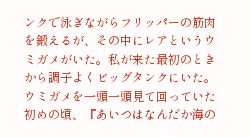ンクで泳ぎながらフリッパーの筋肉を鍛えるが、その中にレアというウミガメがいた。私が来た最初のときから調子よくビッグタンクにいた。ウミガメを一頭一頭見て回っていた初めの頃、『あいつはなんだか海の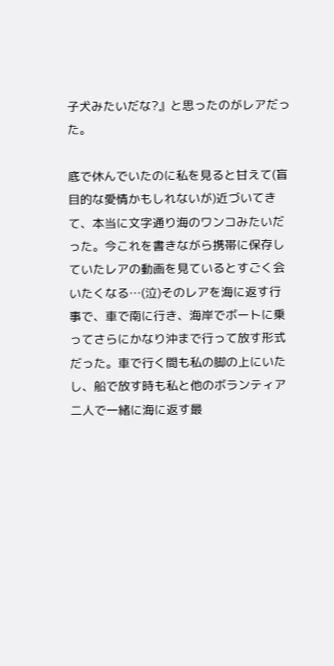子犬みたいだな?』と思ったのがレアだった。

底で休んでいたのに私を見ると甘えて(盲目的な愛情かもしれないが)近づいてきて、本当に文字通り海のワンコみたいだった。今これを書きながら携帯に保存していたレアの動画を見ているとすごく会いたくなる…(泣)そのレアを海に返す行事で、車で南に行き、海岸でボートに乗ってさらにかなり沖まで行って放す形式だった。車で行く間も私の脚の上にいたし、船で放す時も私と他のボランティア二人で一緒に海に返す最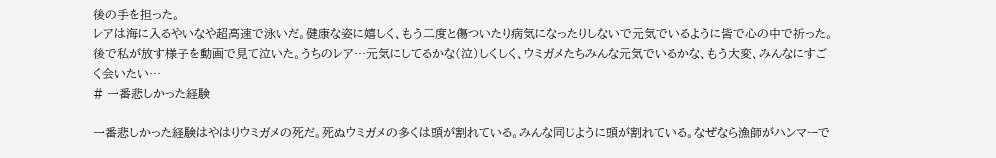後の手を担った。
レアは海に入るやいなや超高速で泳いだ。健康な姿に嬉しく、もう二度と傷ついたり病気になったりしないで元気でいるように皆で心の中で祈った。後で私が放す様子を動画で見て泣いた。うちのレア…元気にしてるかな(泣)しくしく、ウミガメたちみんな元気でいるかな、もう大変、みんなにすごく会いたい…
# 一番悲しかった経験

一番悲しかった経験はやはりウミガメの死だ。死ぬウミガメの多くは頭が割れている。みんな同じように頭が割れている。なぜなら漁師がハンマーで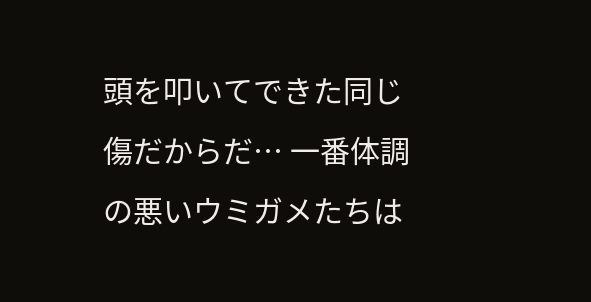頭を叩いてできた同じ傷だからだ… 一番体調の悪いウミガメたちは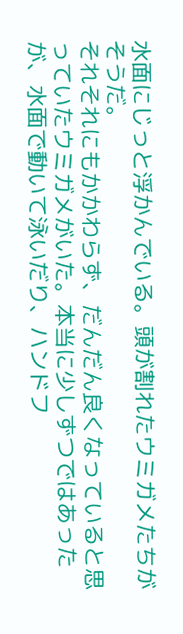水面にじっと浮かんでいる。頭が割れたウミガメたちがそうだ。
それそれにもかかわらず、だんだん良くなっていると思っていたウミガメがいた。本当に少しずつではあったが、水面で動いて泳いだり、ハンドフ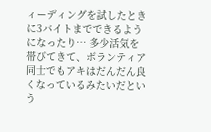ィーディングを試したときに3バイトまでできるようになったり… 多少活気を帯びてきて、ボランティア同士でもアキはだんだん良くなっているみたいだという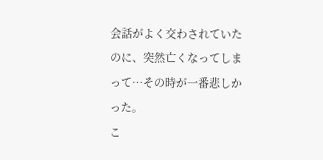会話がよく交わされていたのに、突然亡くなってしまって…その時が一番悲しかった。
こ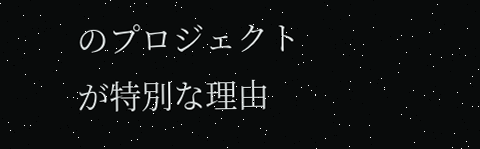のプロジェクトが特別な理由